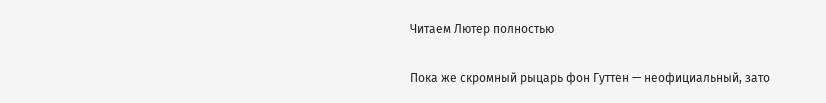Читаем Лютер полностью

Пока же скромный рыцарь фон Гуттен — неофициальный, зато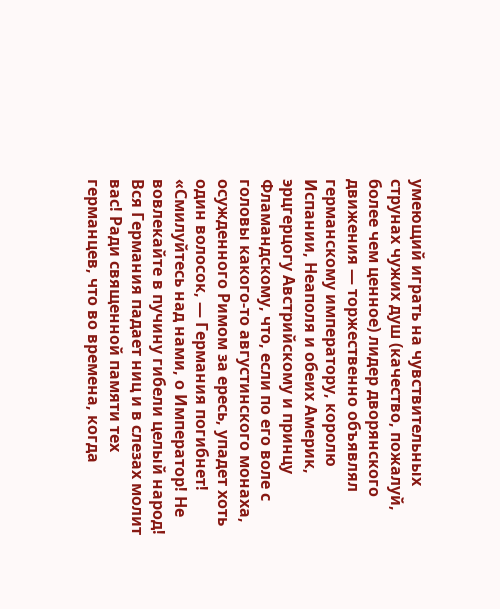умеющий играть на чувствительных струнах чужих душ (качество, пожалуй, более чем ценное) лидер дворянского движения — торжественно объявлял германскому императору, королю Испании, Неаполя и обеих Америк, эрцгерцогу Австрийскому и принцу Фламандскому, что, если по его воле с головы какого-то августинского монаха, осужденного Римом за ересь, упадет хоть один волосок, — Германия погибнет! «Смилуйтесь над нами, о Император! Не вовлекайте в пучину гибели целый народ! Вся Германия падает ниц и в слезах молит вас! Ради священной памяти тех германцев, что во времена, когда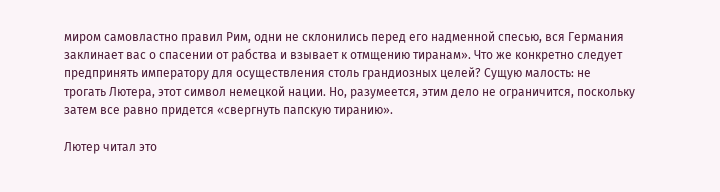миром самовластно правил Рим, одни не склонились перед его надменной спесью, вся Германия заклинает вас о спасении от рабства и взывает к отмщению тиранам». Что же конкретно следует предпринять императору для осуществления столь грандиозных целей? Сущую малость: не трогать Лютера, этот символ немецкой нации. Но, разумеется, этим дело не ограничится, поскольку затем все равно придется «свергнуть папскую тиранию».

Лютер читал это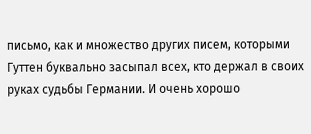письмо, как и множество других писем, которыми Гуттен буквально засыпал всех, кто держал в своих руках судьбы Германии. И очень хорошо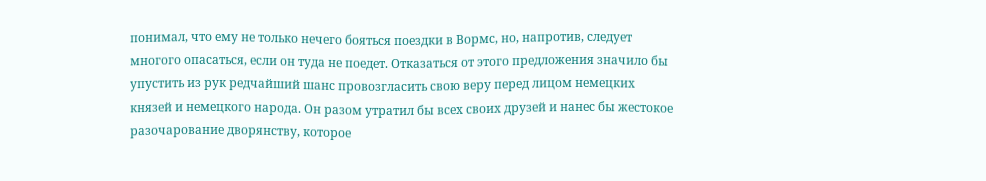понимал, что ему не только нечего бояться поездки в Вормс, но, напротив, следует многого опасаться, если он туда не поедет. Отказаться от этого предложения значило бы упустить из рук редчайший шанс провозгласить свою веру перед лицом немецких князей и немецкого народа. Он разом утратил бы всех своих друзей и нанес бы жестокое разочарование дворянству, которое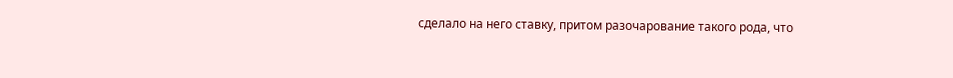сделало на него ставку, притом разочарование такого рода, что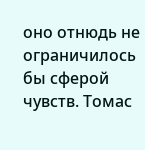оно отнюдь не ограничилось бы сферой чувств. Томас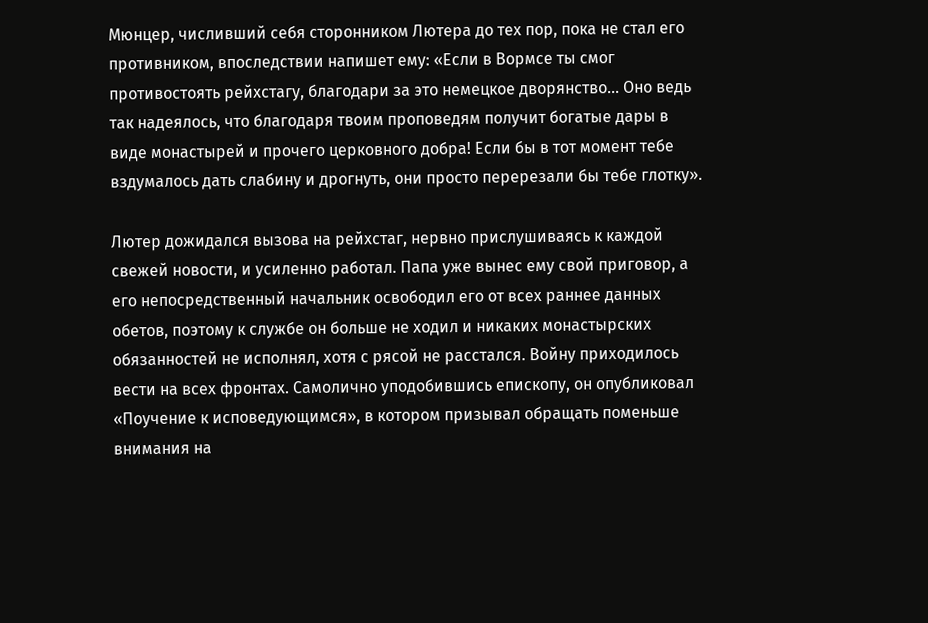Мюнцер, числивший себя сторонником Лютера до тех пор, пока не стал его противником, впоследствии напишет ему: «Если в Вормсе ты смог противостоять рейхстагу, благодари за это немецкое дворянство... Оно ведь так надеялось, что благодаря твоим проповедям получит богатые дары в виде монастырей и прочего церковного добра! Если бы в тот момент тебе вздумалось дать слабину и дрогнуть, они просто перерезали бы тебе глотку».

Лютер дожидался вызова на рейхстаг, нервно прислушиваясь к каждой свежей новости, и усиленно работал. Папа уже вынес ему свой приговор, а его непосредственный начальник освободил его от всех раннее данных обетов, поэтому к службе он больше не ходил и никаких монастырских обязанностей не исполнял, хотя с рясой не расстался. Войну приходилось вести на всех фронтах. Самолично уподобившись епископу, он опубликовал «Поучение к исповедующимся», в котором призывал обращать поменьше внимания на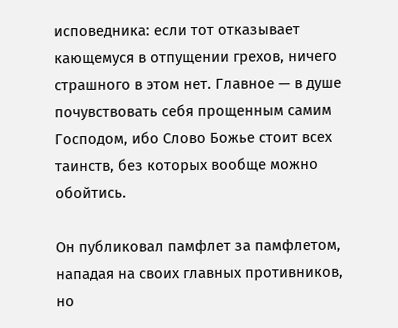исповедника: если тот отказывает кающемуся в отпущении грехов, ничего страшного в этом нет. Главное — в душе почувствовать себя прощенным самим Господом, ибо Слово Божье стоит всех таинств, без которых вообще можно обойтись.

Он публиковал памфлет за памфлетом, нападая на своих главных противников, но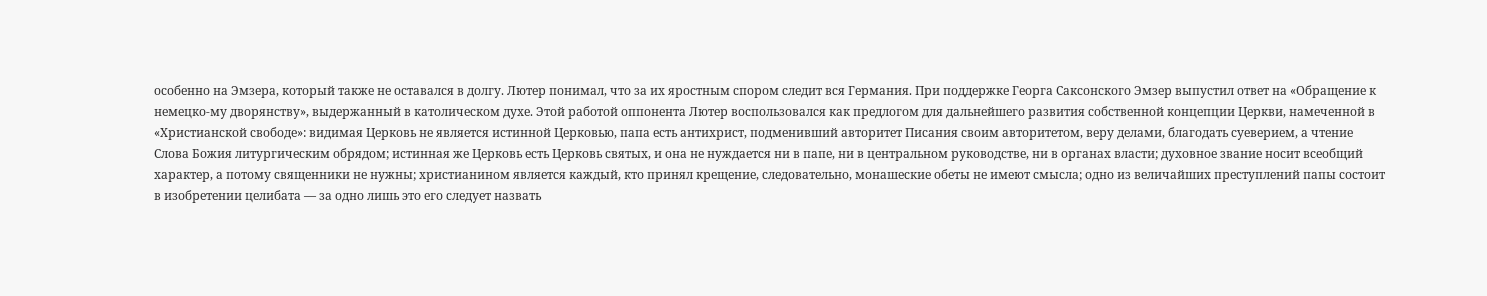особенно на Эмзера, который также не оставался в долгу. Лютер понимал, что за их яростным спором следит вся Германия. При поддержке Георга Саксонского Эмзер выпустил ответ на «Обращение к немецко-му дворянству», выдержанный в католическом духе. Этой работой оппонента Лютер воспользовался как предлогом для дальнейшего развития собственной концепции Церкви, намеченной в «Христианской свободе»: видимая Церковь не является истинной Церковью, папа есть антихрист, подменивший авторитет Писания своим авторитетом, веру делами, благодать суеверием, а чтение Слова Божия литургическим обрядом; истинная же Церковь есть Церковь святых, и она не нуждается ни в папе, ни в центральном руководстве, ни в органах власти; духовное звание носит всеобщий характер, а потому священники не нужны; христианином является каждый, кто принял крещение, следовательно, монашеские обеты не имеют смысла; одно из величайших преступлений папы состоит в изобретении целибата — за одно лишь это его следует назвать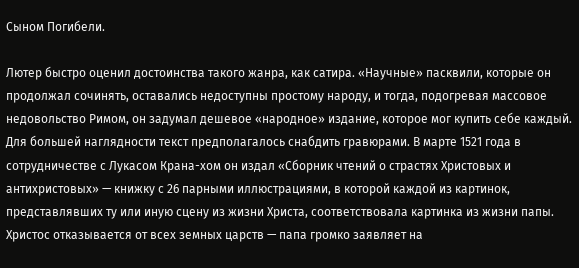Сыном Погибели.

Лютер быстро оценил достоинства такого жанра, как сатира. «Научные» пасквили, которые он продолжал сочинять, оставались недоступны простому народу, и тогда, подогревая массовое недовольство Римом, он задумал дешевое «народное» издание, которое мог купить себе каждый. Для большей наглядности текст предполагалось снабдить гравюрами. В марте 1521 года в сотрудничестве с Лукасом Крана-хом он издал «Сборник чтений о страстях Христовых и антихристовых» — книжку с 26 парными иллюстрациями, в которой каждой из картинок, представлявших ту или иную сцену из жизни Христа, соответствовала картинка из жизни папы. Христос отказывается от всех земных царств — папа громко заявляет на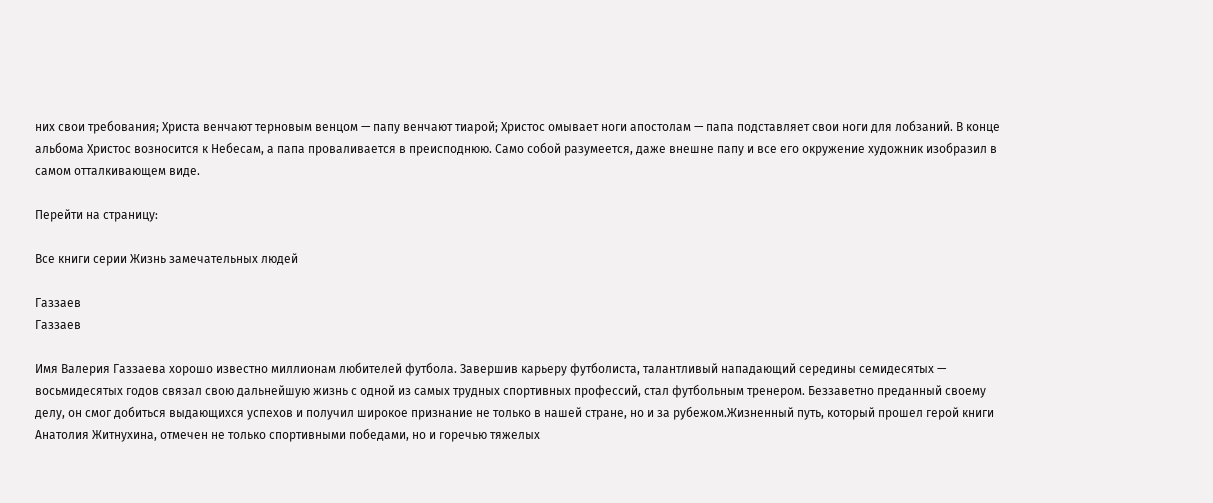них свои требования; Христа венчают терновым венцом — папу венчают тиарой; Христос омывает ноги апостолам — папа подставляет свои ноги для лобзаний. В конце альбома Христос возносится к Небесам, а папа проваливается в преисподнюю. Само собой разумеется, даже внешне папу и все его окружение художник изобразил в самом отталкивающем виде.

Перейти на страницу:

Все книги серии Жизнь замечательных людей

Газзаев
Газзаев

Имя Валерия Газзаева хорошо известно миллионам любителей футбола. Завершив карьеру футболиста, талантливый нападающий середины семидесятых — восьмидесятых годов связал свою дальнейшую жизнь с одной из самых трудных спортивных профессий, стал футбольным тренером. Беззаветно преданный своему делу, он смог добиться выдающихся успехов и получил широкое признание не только в нашей стране, но и за рубежом.Жизненный путь, который прошел герой книги Анатолия Житнухина, отмечен не только спортивными победами, но и горечью тяжелых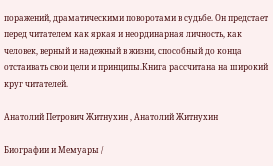поражений, драматическими поворотами в судьбе. Он предстает перед читателем как яркая и неординарная личность, как человек, верный и надежный в жизни, способный до конца отстаивать свои цели и принципы.Книга рассчитана на широкий круг читателей.

Анатолий Петрович Житнухин , Анатолий Житнухин

Биографии и Мемуары /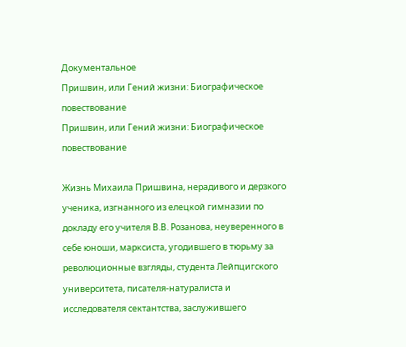Документальное
Пришвин, или Гений жизни: Биографическое повествование
Пришвин, или Гений жизни: Биографическое повествование

Жизнь Михаила Пришвина, нерадивого и дерзкого ученика, изгнанного из елецкой гимназии по докладу его учителя В.В. Розанова, неуверенного в себе юноши, марксиста, угодившего в тюрьму за революционные взгляды, студента Лейпцигского университета, писателя-натуралиста и исследователя сектантства, заслужившего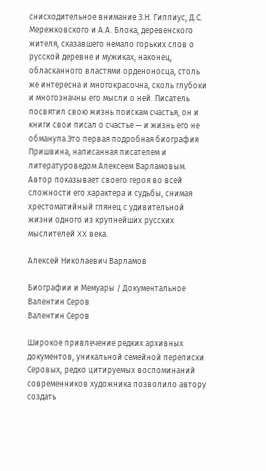снисходительное внимание З.Н. Гиппиус, Д.С. Мережковского и А.А. Блока, деревенского жителя, сказавшего немало горьких слов о русской деревне и мужиках, наконец, обласканного властями орденоносца, столь же интересна и многокрасочна, сколь глубоки и многозначны его мысли о ней. Писатель посвятил свою жизнь поискам счастья, он и книги свои писал о счастье — и жизнь его не обманула.Это первая подробная биография Пришвина, написанная писателем и литературоведом Алексеем Варламовым. Автор показывает своего героя во всей сложности его характера и судьбы, снимая хрестоматийный глянец с удивительной жизни одного из крупнейших русских мыслителей XX века.

Алексей Николаевич Варламов

Биографии и Мемуары / Документальное
Валентин Серов
Валентин Серов

Широкое привлечение редких архивных документов, уникальной семейной переписки Серовых, редко цитируемых воспоминаний современников художника позволило автору создать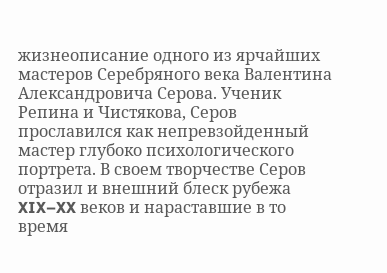жизнеописание одного из ярчайших мастеров Серебряного века Валентина Александровича Серова. Ученик Репина и Чистякова, Серов прославился как непревзойденный мастер глубоко психологического портрета. В своем творчестве Серов отразил и внешний блеск рубежа XIX–XX веков и нараставшие в то время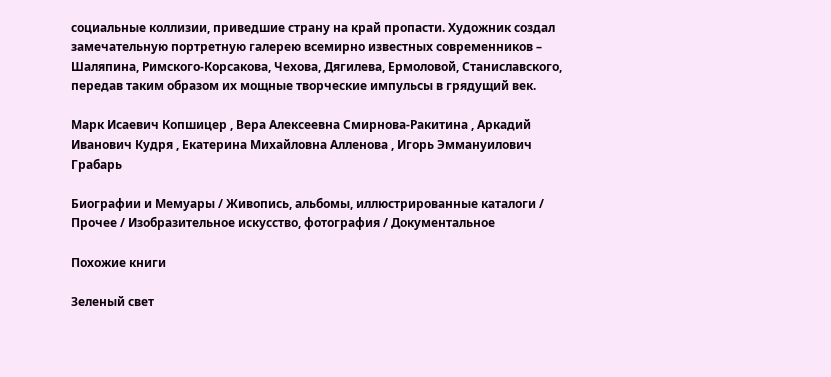социальные коллизии, приведшие страну на край пропасти. Художник создал замечательную портретную галерею всемирно известных современников – Шаляпина, Римского-Корсакова, Чехова, Дягилева, Ермоловой, Станиславского, передав таким образом их мощные творческие импульсы в грядущий век.

Марк Исаевич Копшицер , Вера Алексеевна Смирнова-Ракитина , Аркадий Иванович Кудря , Екатерина Михайловна Алленова , Игорь Эммануилович Грабарь

Биографии и Мемуары / Живопись, альбомы, иллюстрированные каталоги / Прочее / Изобразительное искусство, фотография / Документальное

Похожие книги

Зеленый свет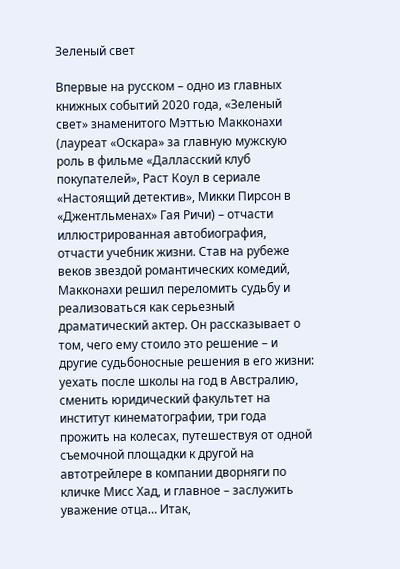Зеленый свет

Впервые на русском – одно из главных книжных событий 2020 года, «Зеленый свет» знаменитого Мэттью Макконахи (лауреат «Оскара» за главную мужскую роль в фильме «Далласский клуб покупателей», Раст Коул в сериале «Настоящий детектив», Микки Пирсон в «Джентльменах» Гая Ричи) – отчасти иллюстрированная автобиография, отчасти учебник жизни. Став на рубеже веков звездой романтических комедий, Макконахи решил переломить судьбу и реализоваться как серьезный драматический актер. Он рассказывает о том, чего ему стоило это решение – и другие судьбоносные решения в его жизни: уехать после школы на год в Австралию, сменить юридический факультет на институт кинематографии, три года прожить на колесах, путешествуя от одной съемочной площадки к другой на автотрейлере в компании дворняги по кличке Мисс Хад, и главное – заслужить уважение отца… Итак,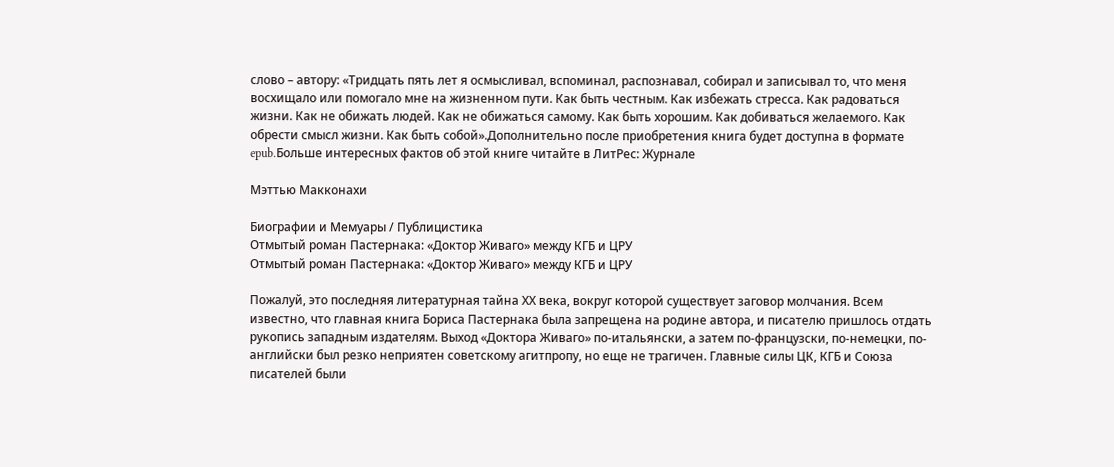слово – автору: «Тридцать пять лет я осмысливал, вспоминал, распознавал, собирал и записывал то, что меня восхищало или помогало мне на жизненном пути. Как быть честным. Как избежать стресса. Как радоваться жизни. Как не обижать людей. Как не обижаться самому. Как быть хорошим. Как добиваться желаемого. Как обрести смысл жизни. Как быть собой».Дополнительно после приобретения книга будет доступна в формате epub.Больше интересных фактов об этой книге читайте в ЛитРес: Журнале

Мэттью Макконахи

Биографии и Мемуары / Публицистика
Отмытый роман Пастернака: «Доктор Живаго» между КГБ и ЦРУ
Отмытый роман Пастернака: «Доктор Живаго» между КГБ и ЦРУ

Пожалуй, это последняя литературная тайна ХХ века, вокруг которой существует заговор молчания. Всем известно, что главная книга Бориса Пастернака была запрещена на родине автора, и писателю пришлось отдать рукопись западным издателям. Выход «Доктора Живаго» по-итальянски, а затем по-французски, по-немецки, по-английски был резко неприятен советскому агитпропу, но еще не трагичен. Главные силы ЦК, КГБ и Союза писателей были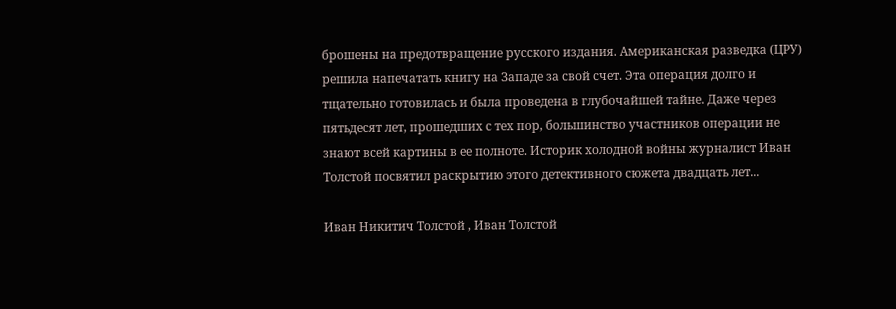брошены на предотвращение русского издания. Американская разведка (ЦРУ) решила напечатать книгу на Западе за свой счет. Эта операция долго и тщательно готовилась и была проведена в глубочайшей тайне. Даже через пятьдесят лет, прошедших с тех пор, большинство участников операции не знают всей картины в ее полноте. Историк холодной войны журналист Иван Толстой посвятил раскрытию этого детективного сюжета двадцать лет...

Иван Никитич Толстой , Иван Толстой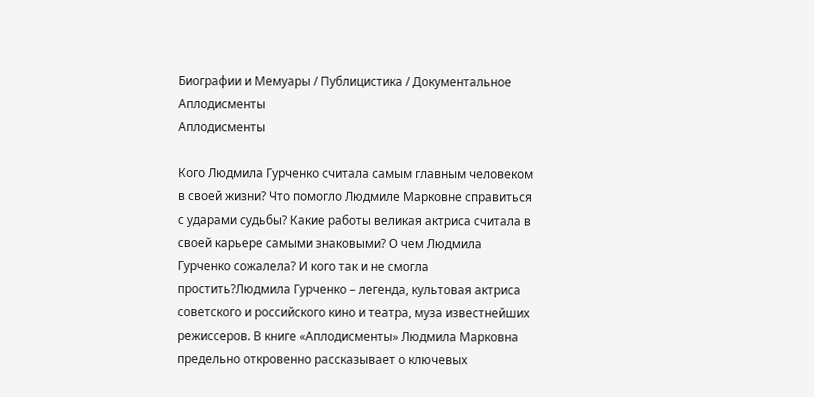Биографии и Мемуары / Публицистика / Документальное
Аплодисменты
Аплодисменты

Кого Людмила Гурченко считала самым главным человеком в своей жизни? Что помогло Людмиле Марковне справиться с ударами судьбы? Какие работы великая актриса считала в своей карьере самыми знаковыми? О чем Людмила Гурченко сожалела? И кого так и не смогла простить?Людмила Гурченко – легенда, культовая актриса советского и российского кино и театра, муза известнейших режиссеров. В книге «Аплодисменты» Людмила Марковна предельно откровенно рассказывает о ключевых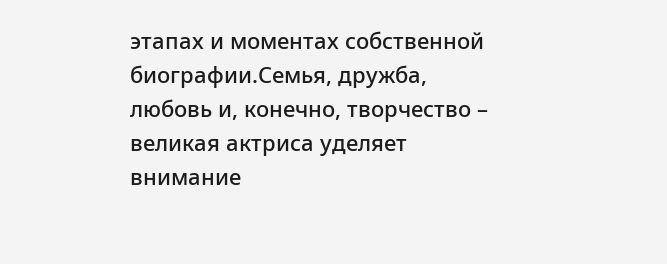этапах и моментах собственной биографии.Семья, дружба, любовь и, конечно, творчество – великая актриса уделяет внимание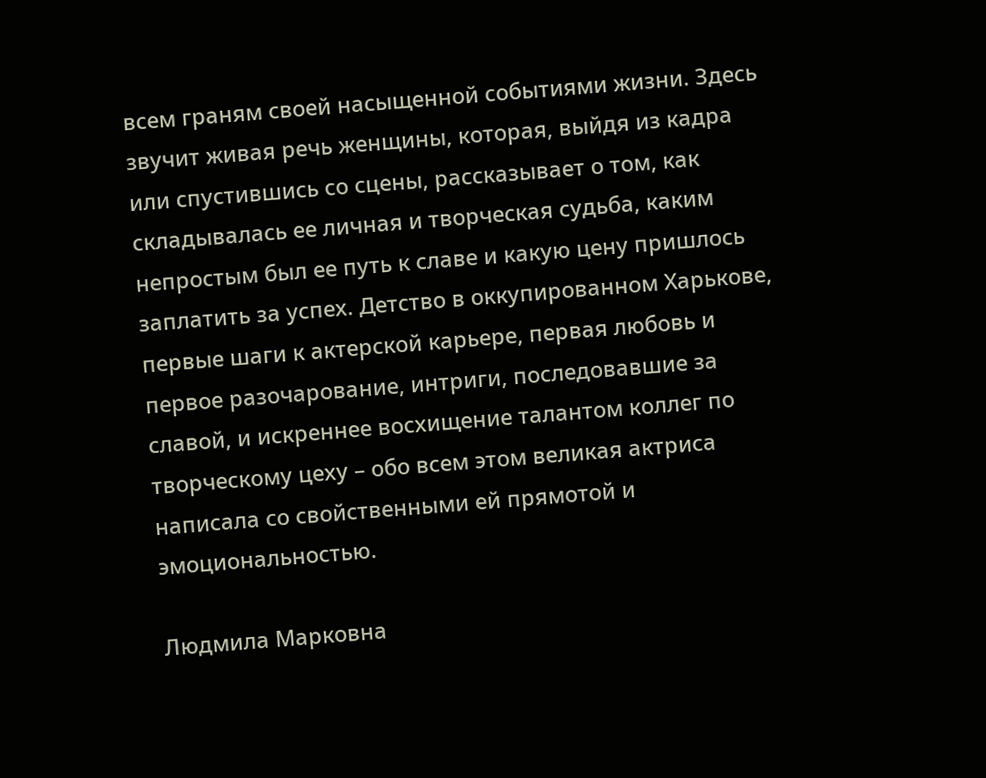всем граням своей насыщенной событиями жизни. Здесь звучит живая речь женщины, которая, выйдя из кадра или спустившись со сцены, рассказывает о том, как складывалась ее личная и творческая судьба, каким непростым был ее путь к славе и какую цену пришлось заплатить за успех. Детство в оккупированном Харькове, первые шаги к актерской карьере, первая любовь и первое разочарование, интриги, последовавшие за славой, и искреннее восхищение талантом коллег по творческому цеху – обо всем этом великая актриса написала со свойственными ей прямотой и эмоциональностью.

Людмила Марковна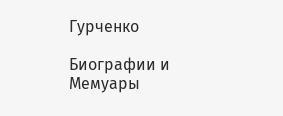Гурченко

Биографии и Мемуары